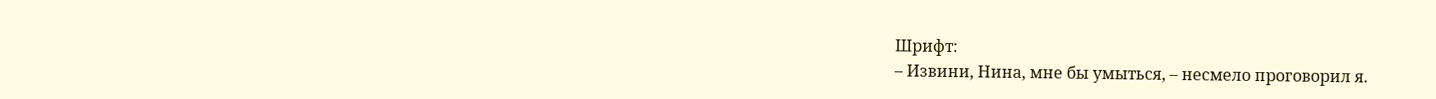Шрифт:
– Извини, Нина, мне бы умыться, – несмело проговорил я.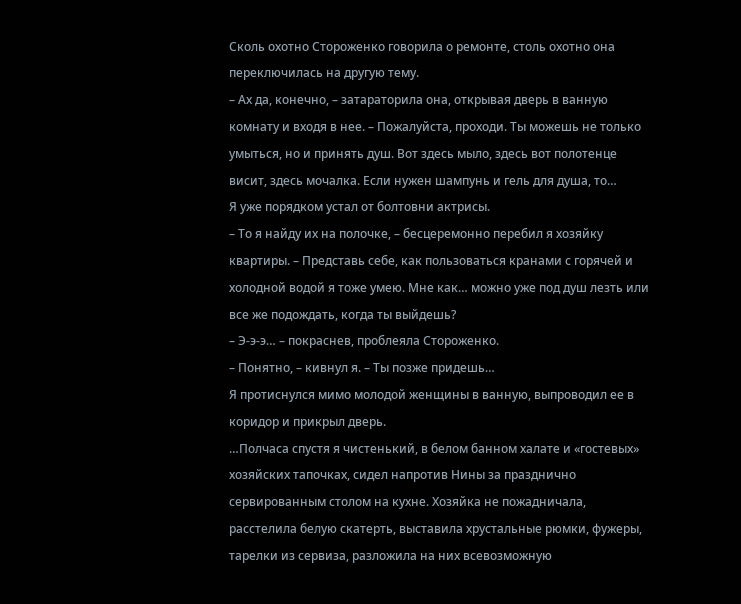Сколь охотно Стороженко говорила о ремонте, столь охотно она переключилась на другую тему.
– Ах да, конечно, – затараторила она, открывая дверь в ванную комнату и входя в нее. – Пожалуйста, проходи. Ты можешь не только умыться, но и принять душ. Вот здесь мыло, здесь вот полотенце висит, здесь мочалка. Если нужен шампунь и гель для душа, то…
Я уже порядком устал от болтовни актрисы.
– То я найду их на полочке, – бесцеремонно перебил я хозяйку квартиры. – Представь себе, как пользоваться кранами с горячей и холодной водой я тоже умею. Мне как… можно уже под душ лезть или все же подождать, когда ты выйдешь?
– Э-э-э… – покраснев, проблеяла Стороженко.
– Понятно, – кивнул я. – Ты позже придешь…
Я протиснулся мимо молодой женщины в ванную, выпроводил ее в коридор и прикрыл дверь.
…Полчаса спустя я чистенький, в белом банном халате и «гостевых» хозяйских тапочках, сидел напротив Нины за празднично сервированным столом на кухне. Хозяйка не пожадничала, расстелила белую скатерть, выставила хрустальные рюмки, фужеры, тарелки из сервиза, разложила на них всевозможную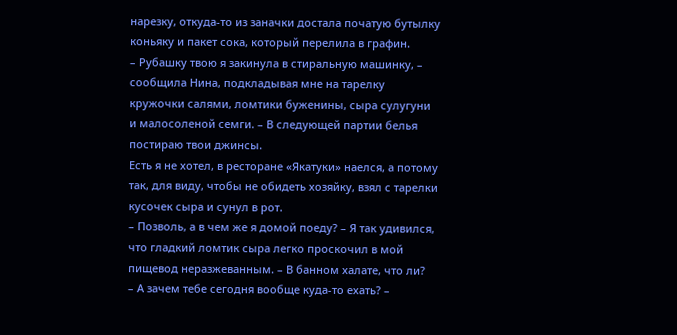нарезку, откуда-то из заначки достала початую бутылку коньяку и пакет сока, который перелила в графин.
– Рубашку твою я закинула в стиральную машинку, – сообщила Нина, подкладывая мне на тарелку кружочки салями, ломтики буженины, сыра сулугуни и малосоленой семги. – В следующей партии белья постираю твои джинсы.
Есть я не хотел, в ресторане «Якатуки» наелся, а потому так, для виду, чтобы не обидеть хозяйку, взял с тарелки кусочек сыра и сунул в рот.
– Позволь, а в чем же я домой поеду? – Я так удивился, что гладкий ломтик сыра легко проскочил в мой пищевод неразжеванным. – В банном халате, что ли?
– А зачем тебе сегодня вообще куда-то ехать? –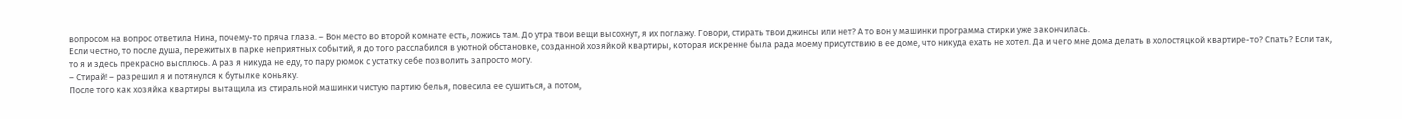вопросом на вопрос ответила Нина, почему-то пряча глаза. – Вон место во второй комнате есть, ложись там. До утра твои вещи высохнут, я их поглажу. Говори, стирать твои джинсы или нет? А то вон у машинки программа стирки уже закончилась.
Если честно, то после душа, пережитых в парке неприятных событий, я до того расслабился в уютной обстановке, созданной хозяйкой квартиры, которая искренне была рада моему присутствию в ее доме, что никуда ехать не хотел. Да и чего мне дома делать в холостяцкой квартире-то? Спать? Если так, то я и здесь прекрасно высплюсь. А раз я никуда не еду, то пару рюмок с устатку себе позволить запросто могу.
– Стирай! – разрешил я и потянулся к бутылке коньяку.
После того как хозяйка квартиры вытащила из стиральной машинки чистую партию белья, повесила ее сушиться, а потом,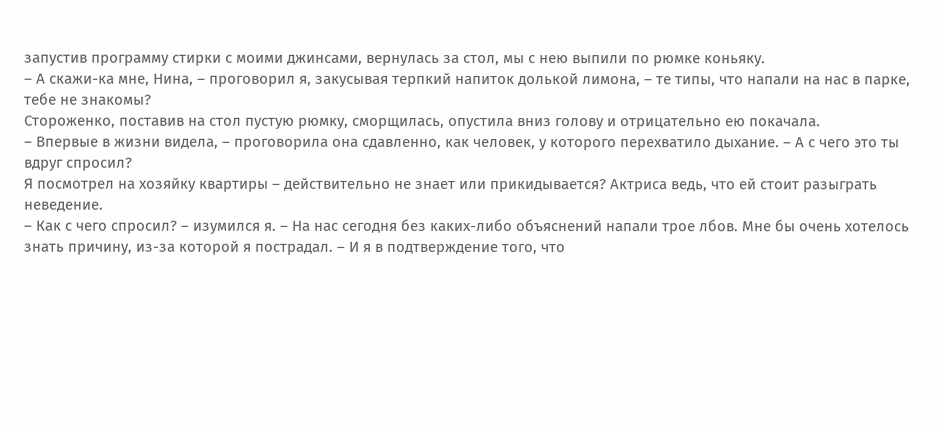запустив программу стирки с моими джинсами, вернулась за стол, мы с нею выпили по рюмке коньяку.
– А скажи-ка мне, Нина, – проговорил я, закусывая терпкий напиток долькой лимона, – те типы, что напали на нас в парке, тебе не знакомы?
Стороженко, поставив на стол пустую рюмку, сморщилась, опустила вниз голову и отрицательно ею покачала.
– Впервые в жизни видела, – проговорила она сдавленно, как человек, у которого перехватило дыхание. – А с чего это ты вдруг спросил?
Я посмотрел на хозяйку квартиры – действительно не знает или прикидывается? Актриса ведь, что ей стоит разыграть неведение.
– Как с чего спросил? – изумился я. – На нас сегодня без каких-либо объяснений напали трое лбов. Мне бы очень хотелось знать причину, из-за которой я пострадал. – И я в подтверждение того, что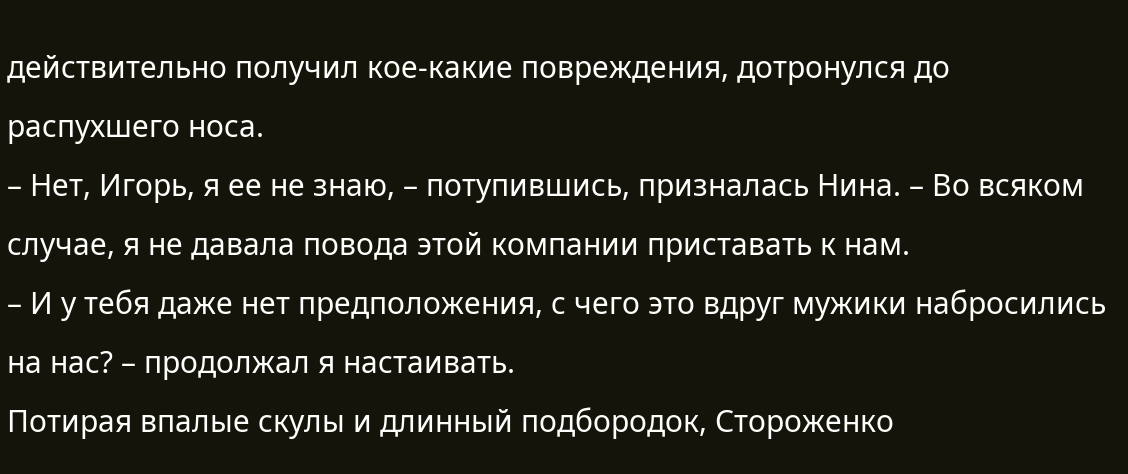действительно получил кое-какие повреждения, дотронулся до распухшего носа.
– Нет, Игорь, я ее не знаю, – потупившись, призналась Нина. – Во всяком случае, я не давала повода этой компании приставать к нам.
– И у тебя даже нет предположения, с чего это вдруг мужики набросились на нас? – продолжал я настаивать.
Потирая впалые скулы и длинный подбородок, Стороженко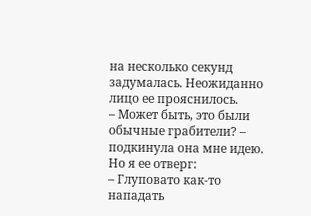на несколько секунд задумалась. Неожиданно лицо ее прояснилось.
– Может быть, это были обычные грабители? – подкинула она мне идею.
Но я ее отверг:
– Глуповато как-то нападать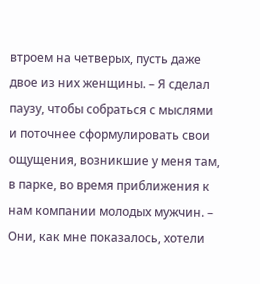втроем на четверых, пусть даже двое из них женщины. – Я сделал паузу, чтобы собраться с мыслями и поточнее сформулировать свои ощущения, возникшие у меня там, в парке, во время приближения к нам компании молодых мужчин. – Они, как мне показалось, хотели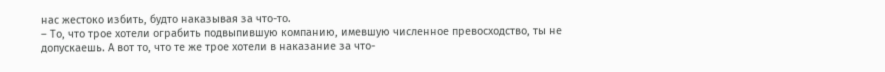нас жестоко избить, будто наказывая за что-то.
– То, что трое хотели ограбить подвыпившую компанию, имевшую численное превосходство, ты не допускаешь. А вот то, что те же трое хотели в наказание за что-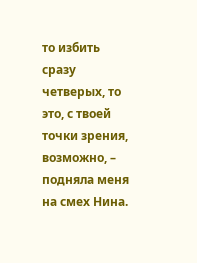то избить сразу четверых, то это, с твоей точки зрения, возможно, – подняла меня на смех Нина.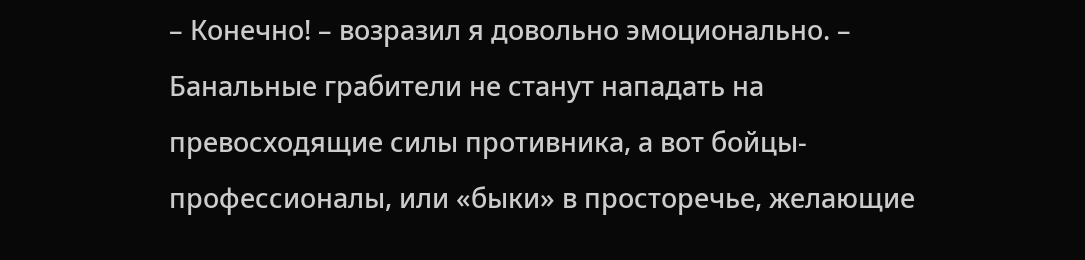– Конечно! – возразил я довольно эмоционально. – Банальные грабители не станут нападать на превосходящие силы противника, а вот бойцы-профессионалы, или «быки» в просторечье, желающие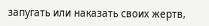запугать или наказать своих жертв,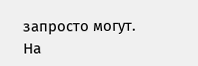запросто могут. На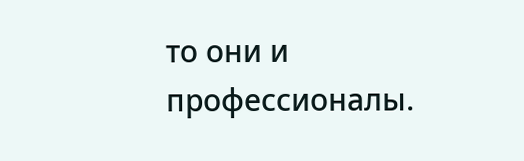то они и профессионалы.